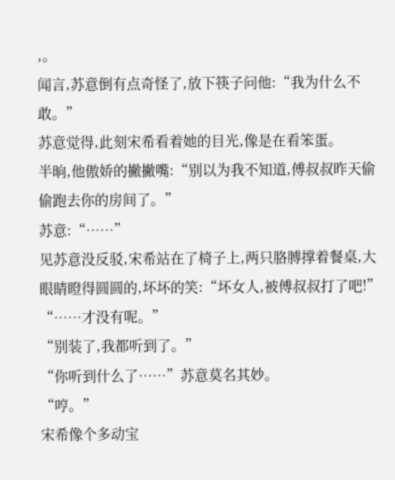,。
闻言,苏意倒有点奇怪了,放下筷子问他:“我为什么不敢。”
苏意觉得,此刻宋希看着她的目光,像是在看笨蛋。
半晌,他傲娇的撇撇嘴:“别以为我不知道,傅叔叔昨天偷偷跑去你的房间了。”
苏意:“……”
见苏意没反驳,宋希站在了椅子上,两只胳膊撑着餐桌,大眼睛瞪得圆圆的,坏坏的笑:“坏女人,被傅叔叔打了吧!”
“……才没有呢。”
“别装了,我都听到了。”
“你听到什么了……”苏意莫名其妙。
“哼。”
宋希像个多动宝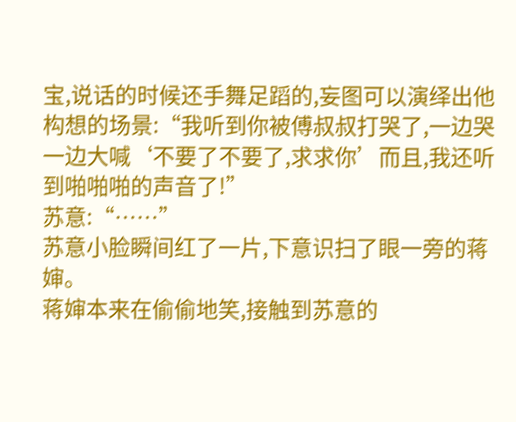宝,说话的时候还手舞足蹈的,妄图可以演绎出他构想的场景:“我听到你被傅叔叔打哭了,一边哭一边大喊‘不要了不要了,求求你’而且,我还听到啪啪啪的声音了!”
苏意:“……”
苏意小脸瞬间红了一片,下意识扫了眼一旁的蒋婶。
蒋婶本来在偷偷地笑,接触到苏意的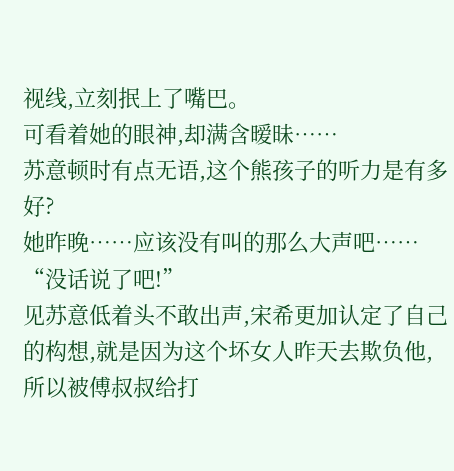视线,立刻抿上了嘴巴。
可看着她的眼神,却满含暧昧……
苏意顿时有点无语,这个熊孩子的听力是有多好?
她昨晚……应该没有叫的那么大声吧……
“没话说了吧!”
见苏意低着头不敢出声,宋希更加认定了自己的构想,就是因为这个坏女人昨天去欺负他,所以被傅叔叔给打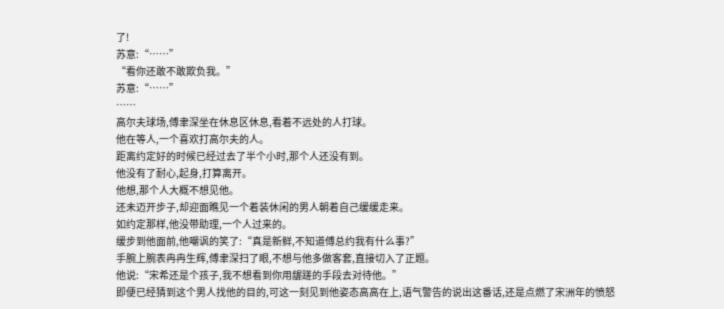了!
苏意:“……”
“看你还敢不敢欺负我。”
苏意:“……”
……
高尔夫球场,傅聿深坐在休息区休息,看着不远处的人打球。
他在等人,一个喜欢打高尔夫的人。
距离约定好的时候已经过去了半个小时,那个人还没有到。
他没有了耐心,起身,打算离开。
他想,那个人大概不想见他。
还未迈开步子,却迎面瞧见一个着装休闲的男人朝着自己缓缓走来。
如约定那样,他没带助理,一个人过来的。
缓步到他面前,他嘲讽的笑了:“真是新鲜,不知道傅总约我有什么事?”
手腕上腕表冉冉生辉,傅聿深扫了眼,不想与他多做客套,直接切入了正题。
他说:“宋希还是个孩子,我不想看到你用龌蹉的手段去对待他。”
即便已经猜到这个男人找他的目的,可这一刻见到他姿态高高在上,语气警告的说出这番话,还是点燃了宋洲年的愤怒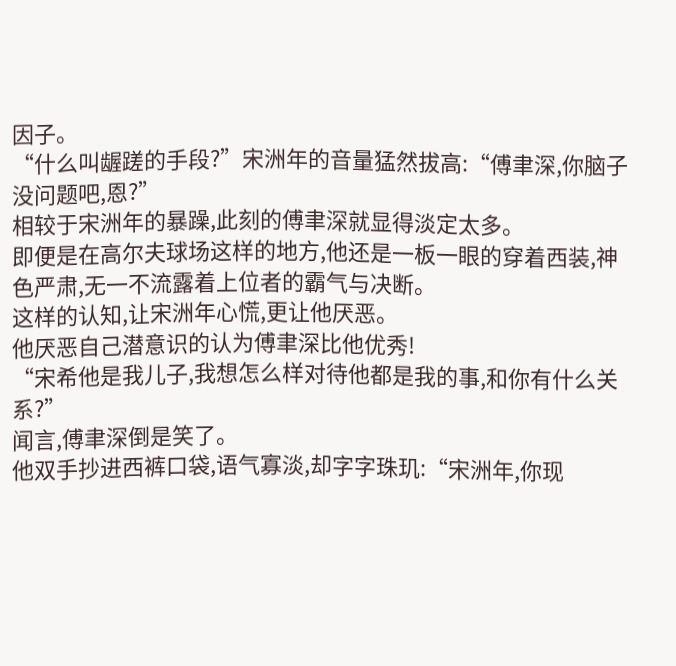因子。
“什么叫龌蹉的手段?”宋洲年的音量猛然拔高:“傅聿深,你脑子没问题吧,恩?”
相较于宋洲年的暴躁,此刻的傅聿深就显得淡定太多。
即便是在高尔夫球场这样的地方,他还是一板一眼的穿着西装,神色严肃,无一不流露着上位者的霸气与决断。
这样的认知,让宋洲年心慌,更让他厌恶。
他厌恶自己潜意识的认为傅聿深比他优秀!
“宋希他是我儿子,我想怎么样对待他都是我的事,和你有什么关系?”
闻言,傅聿深倒是笑了。
他双手抄进西裤口袋,语气寡淡,却字字珠玑:“宋洲年,你现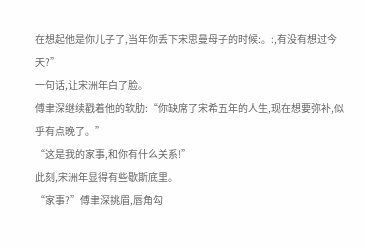在想起他是你儿子了,当年你丢下宋思曼母子的时候:。:,有没有想过今天?”
一句话,让宋洲年白了脸。
傅聿深继续戳着他的软肋:“你缺席了宋希五年的人生,现在想要弥补,似乎有点晚了。”
“这是我的家事,和你有什么关系!”
此刻,宋洲年显得有些歇斯底里。
“家事?”傅聿深挑眉,唇角勾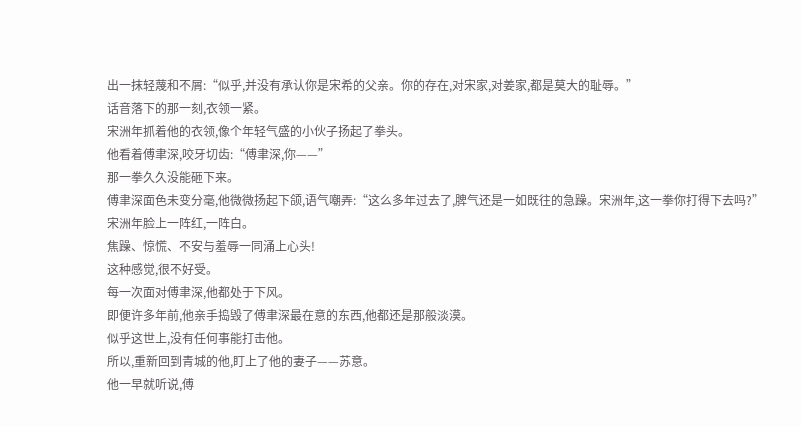出一抹轻蔑和不屑:“似乎,并没有承认你是宋希的父亲。你的存在,对宋家,对姜家,都是莫大的耻辱。”
话音落下的那一刻,衣领一紧。
宋洲年抓着他的衣领,像个年轻气盛的小伙子扬起了拳头。
他看着傅聿深,咬牙切齿:“傅聿深,你——”
那一拳久久没能砸下来。
傅聿深面色未变分毫,他微微扬起下颌,语气嘲弄:“这么多年过去了,脾气还是一如既往的急躁。宋洲年,这一拳你打得下去吗?”
宋洲年脸上一阵红,一阵白。
焦躁、惊慌、不安与羞辱一同涌上心头!
这种感觉,很不好受。
每一次面对傅聿深,他都处于下风。
即便许多年前,他亲手捣毁了傅聿深最在意的东西,他都还是那般淡漠。
似乎这世上,没有任何事能打击他。
所以,重新回到青城的他,盯上了他的妻子——苏意。
他一早就听说,傅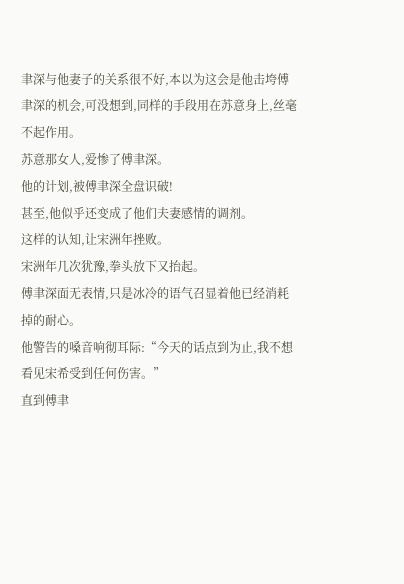聿深与他妻子的关系很不好,本以为这会是他击垮傅聿深的机会,可没想到,同样的手段用在苏意身上,丝毫不起作用。
苏意那女人,爱惨了傅聿深。
他的计划,被傅聿深全盘识破!
甚至,他似乎还变成了他们夫妻感情的调剂。
这样的认知,让宋洲年挫败。
宋洲年几次犹豫,拳头放下又抬起。
傅聿深面无表情,只是冰冷的语气召显着他已经消耗掉的耐心。
他警告的嗓音响彻耳际:“今天的话点到为止,我不想看见宋希受到任何伤害。”
直到傅聿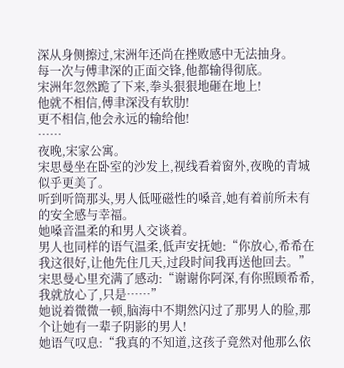深从身侧擦过,宋洲年还尚在挫败感中无法抽身。
每一次与傅聿深的正面交锋,他都输得彻底。
宋洲年忽然跪了下来,拳头狠狠地砸在地上!
他就不相信,傅聿深没有软肋!
更不相信,他会永远的输给他!
……
夜晚,宋家公寓。
宋思曼坐在卧室的沙发上,视线看着窗外,夜晚的青城似乎更美了。
听到听筒那头,男人低哑磁性的嗓音,她有着前所未有的安全感与幸福。
她嗓音温柔的和男人交谈着。
男人也同样的语气温柔,低声安抚她:“你放心,希希在我这很好,让他先住几天,过段时间我再送他回去。”
宋思曼心里充满了感动:“谢谢你阿深,有你照顾希希,我就放心了,只是……”
她说着微微一顿,脑海中不期然闪过了那男人的脸,那个让她有一辈子阴影的男人!
她语气叹息:“我真的不知道,这孩子竟然对他那么依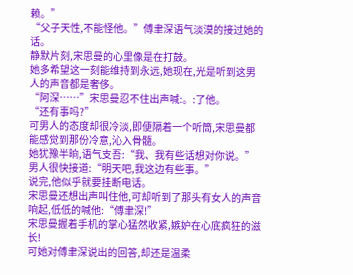赖。”
“父子天性,不能怪他。”傅聿深语气淡漠的接过她的话。
静默片刻,宋思曼的心里像是在打鼓。
她多希望这一刻能维持到永远,她现在,光是听到这男人的声音都是奢侈。
“阿深……”宋思曼忍不住出声喊:。:了他。
“还有事吗?”
可男人的态度却很冷淡,即便隔着一个听筒,宋思曼都能感觉到那份冷意,沁入骨髓。
她犹豫半晌,语气支吾:“我、我有些话想对你说。”
男人很快接道:“明天吧,我这边有些事。”
说完,他似乎就要挂断电话。
宋思曼还想出声叫住他,可却听到了那头有女人的声音响起,低低的喊他:“傅聿深!”
宋思曼握着手机的掌心猛然收紧,嫉妒在心底疯狂的滋长!
可她对傅聿深说出的回答,却还是温柔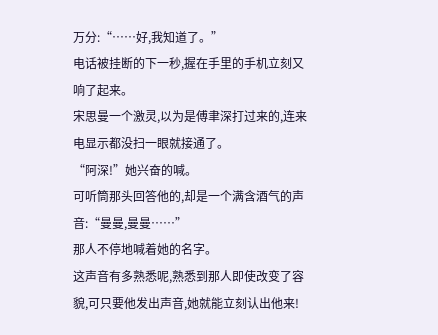万分:“……好,我知道了。”
电话被挂断的下一秒,握在手里的手机立刻又响了起来。
宋思曼一个激灵,以为是傅聿深打过来的,连来电显示都没扫一眼就接通了。
“阿深!”她兴奋的喊。
可听筒那头回答他的,却是一个满含酒气的声音:“曼曼,曼曼……”
那人不停地喊着她的名字。
这声音有多熟悉呢,熟悉到那人即使改变了容貌,可只要他发出声音,她就能立刻认出他来!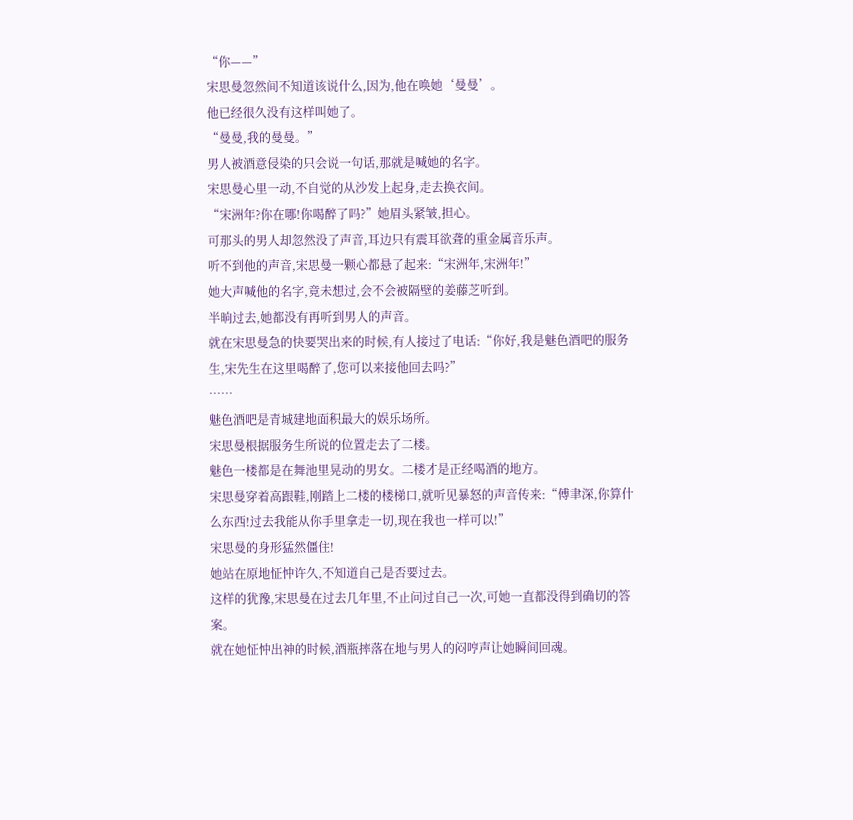“你——”
宋思曼忽然间不知道该说什么,因为,他在唤她‘曼曼’。
他已经很久没有这样叫她了。
“曼曼,我的曼曼。”
男人被酒意侵染的只会说一句话,那就是喊她的名字。
宋思曼心里一动,不自觉的从沙发上起身,走去换衣间。
“宋洲年?你在哪!你喝醉了吗?”她眉头紧皱,担心。
可那头的男人却忽然没了声音,耳边只有震耳欲聋的重金属音乐声。
听不到他的声音,宋思曼一颗心都悬了起来:“宋洲年,宋洲年!”
她大声喊他的名字,竟未想过,会不会被隔壁的姜藤芝听到。
半晌过去,她都没有再听到男人的声音。
就在宋思曼急的快要哭出来的时候,有人接过了电话:“你好,我是魅色酒吧的服务生,宋先生在这里喝醉了,您可以来接他回去吗?”
……
魅色酒吧是青城建地面积最大的娱乐场所。
宋思曼根据服务生所说的位置走去了二楼。
魅色一楼都是在舞池里晃动的男女。二楼才是正经喝酒的地方。
宋思曼穿着高跟鞋,刚踏上二楼的楼梯口,就听见暴怒的声音传来:“傅聿深,你算什么东西!过去我能从你手里拿走一切,现在我也一样可以!”
宋思曼的身形猛然僵住!
她站在原地怔忡许久,不知道自己是否要过去。
这样的犹豫,宋思曼在过去几年里,不止问过自己一次,可她一直都没得到确切的答案。
就在她怔忡出神的时候,酒瓶摔落在地与男人的闷哼声让她瞬间回魂。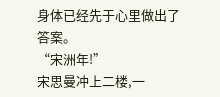身体已经先于心里做出了答案。
“宋洲年!”
宋思曼冲上二楼,一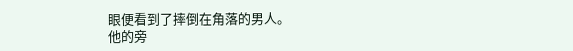眼便看到了摔倒在角落的男人。
他的旁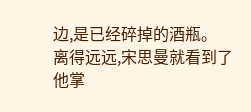边,是已经碎掉的酒瓶。
离得远远,宋思曼就看到了他掌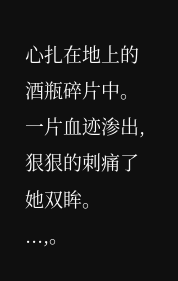心扎在地上的酒瓶碎片中。
一片血迹渗出,狠狠的刺痛了她双眸。
...,。